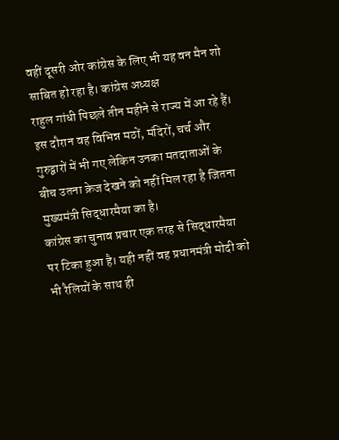वहीं दूसरी ओर कांग्रेस के लिए भी यह वन मैन शो साबित हो रहा है। कांग्रेस अध्यक्ष
राहुल गांधी पिछले तीन महीने से राज्य में आ रहे हैं। इस दौरान वह विभिन्न मठों, मंदिरों, चर्च और गुरुद्वारों में भी गए लेकिन उनका मतदाताओं के बीच उतना क्रेज देखने को नहीं मिल रहा है जितना मुख्यमंत्री सिद्धारमैया का है।
कांग्रेस का चुनाव प्रचार एक तरह से सिद्धारमैया पर टिका हुआ है। यही नहीं वह प्रधानमंत्री मोदी को भी रैलियों के साथ ही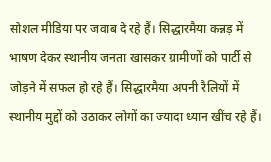सोशल मीडिया पर जवाब दे रहे हैं। सिद्धारमैया कन्नड़ में भाषण देकर स्थानीय जनता खासकर ग्रामीणों को पार्टी से जोड़ने में सफल हो रहे हैं। सिद्धारमैया अपनी रैलियों में स्थानीय मुद्दों को उठाकर लोगों का ज्यादा ध्यान खींच रहे हैं।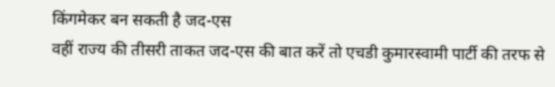किंगमेकर बन सकती है जद-एस
वहीं राज्य की तीसरी ताकत जद-एस की बात करें तो एचडी कुमारस्वामी पार्टी की तरफ से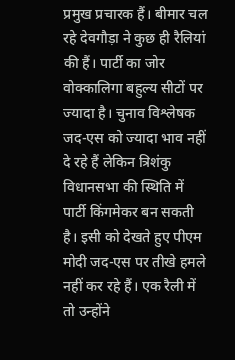प्रमुख प्रचारक हैं। बीमार चल रहे देवगौड़ा ने कुछ ही रैलियां की हैं। पार्टी का जोर वोक्कालिगा बहुल्य सीटों पर ज्यादा है। चुनाव विश्लेषक जद-एस को ज्यादा भाव नहीं दे रहे हैं लेकिन त्रिशंकु विधानसभा की स्थिति में पार्टी किंगमेकर बन सकती है। इसी को देखते हुए पीएम मोदी जद-एस पर तीखे हमले नहीं कर रहे हैं। एक रैली में तो उन्होंने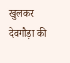खुलकर देवगौड़ा की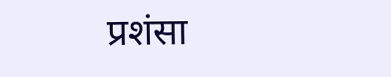प्रशंसा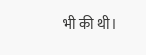भी की थी।